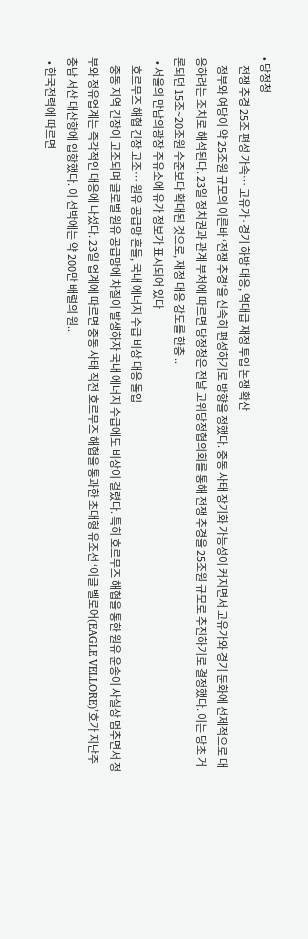• 당정청
    전쟁 추경 25조 편성 가속… 고유가·경기 하방 대응, 역대급 재정 투입 논쟁 확산
    정부와 여당이 약 25조원 규모의 이른바 ‘전쟁 추경’을 신속히 편성하기로 방향을 정했다. 중동 사태 장기화 가능성이 커지면서 고유가와 경기 둔화에 선제적으로 대응하려는 조치로 해석된다. 23일 정치권과 관계 부처에 따르면 당정청은 전날 고위당정협의회를 통해 전쟁 추경을 25조원 규모로 추진하기로 결정했다. 이는 당초 거론되던 15조~20조원 수준보다 확대된 것으로, 재정 대응 강도를 한층 ..
  • 서울의 만남의광장 주유소에 유가 정보가 표시되어 있다
    호르무즈 해협 긴장 고조… 원유 공급망 흔들, 국내 에너지 수급 비상 대응 돌입
    중동 지역 긴장이 고조되며 글로벌 원유 공급망에 차질이 발생하자 국내 에너지 수급에도 비상이 걸렸다. 특히 호르무즈 해협을 통한 원유 운송이 사실상 멈추면서 정부와 정유업계는 즉각적인 대응에 나섰다. 23일 업계에 따르면 중동 사태 직전 호르무즈 해협을 통과한 초대형 유조선 ‘이글 벨로어(EAGLE VELLORE)’호가 지난주 충남 서산 대산항에 입항했다. 이 선박에는 약 200만 배럴의 원..
  • 한국전력에 따르면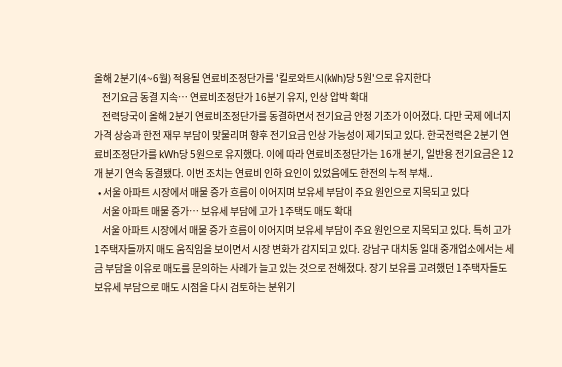올해 2분기(4~6월) 적용될 연료비조정단가를 '킬로와트시(㎾h)당 5원'으로 유지한다
    전기요금 동결 지속… 연료비조정단가 16분기 유지, 인상 압박 확대
    전력당국이 올해 2분기 연료비조정단가를 동결하면서 전기요금 안정 기조가 이어졌다. 다만 국제 에너지 가격 상승과 한전 재무 부담이 맞물리며 향후 전기요금 인상 가능성이 제기되고 있다. 한국전력은 2분기 연료비조정단가를 kWh당 5원으로 유지했다. 이에 따라 연료비조정단가는 16개 분기, 일반용 전기요금은 12개 분기 연속 동결됐다. 이번 조치는 연료비 인하 요인이 있었음에도 한전의 누적 부채..
  • 서울 아파트 시장에서 매물 증가 흐름이 이어지며 보유세 부담이 주요 원인으로 지목되고 있다
    서울 아파트 매물 증가… 보유세 부담에 고가 1주택도 매도 확대
    서울 아파트 시장에서 매물 증가 흐름이 이어지며 보유세 부담이 주요 원인으로 지목되고 있다. 특히 고가 1주택자들까지 매도 움직임을 보이면서 시장 변화가 감지되고 있다. 강남구 대치동 일대 중개업소에서는 세금 부담을 이유로 매도를 문의하는 사례가 늘고 있는 것으로 전해졌다. 장기 보유를 고려했던 1주택자들도 보유세 부담으로 매도 시점을 다시 검토하는 분위기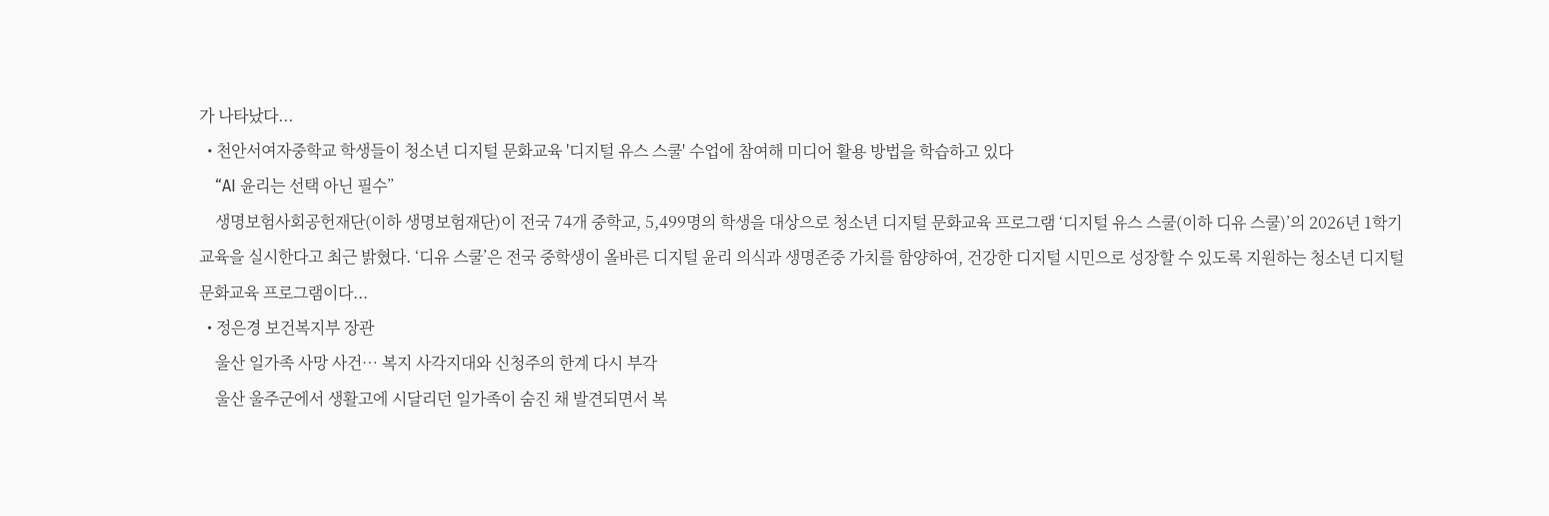가 나타났다...
  • 천안서여자중학교 학생들이 청소년 디지털 문화교육 '디지털 유스 스쿨' 수업에 참여해 미디어 활용 방법을 학습하고 있다
    “AI 윤리는 선택 아닌 필수”
    생명보험사회공헌재단(이하 생명보험재단)이 전국 74개 중학교, 5,499명의 학생을 대상으로 청소년 디지털 문화교육 프로그램 ‘디지털 유스 스쿨(이하 디유 스쿨)’의 2026년 1학기 교육을 실시한다고 최근 밝혔다. ‘디유 스쿨’은 전국 중학생이 올바른 디지털 윤리 의식과 생명존중 가치를 함양하여, 건강한 디지털 시민으로 성장할 수 있도록 지원하는 청소년 디지털 문화교육 프로그램이다...
  • 정은경 보건복지부 장관
    울산 일가족 사망 사건… 복지 사각지대와 신청주의 한계 다시 부각
    울산 울주군에서 생활고에 시달리던 일가족이 숨진 채 발견되면서 복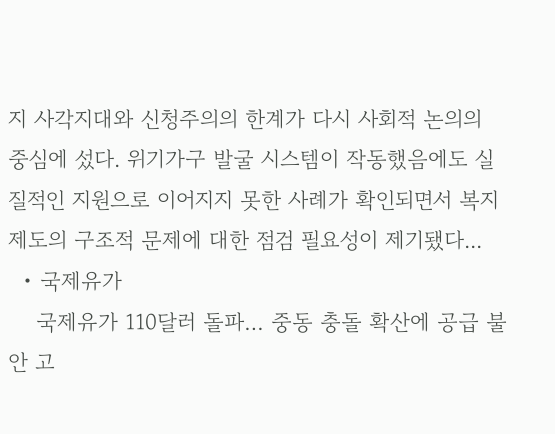지 사각지대와 신청주의의 한계가 다시 사회적 논의의 중심에 섰다. 위기가구 발굴 시스템이 작동했음에도 실질적인 지원으로 이어지지 못한 사례가 확인되면서 복지 제도의 구조적 문제에 대한 점검 필요성이 제기됐다...
  • 국제유가
    국제유가 110달러 돌파… 중동 충돌 확산에 공급 불안 고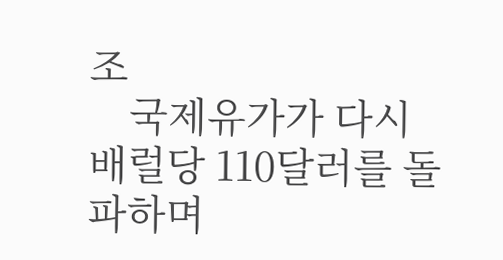조
    국제유가가 다시 배럴당 110달러를 돌파하며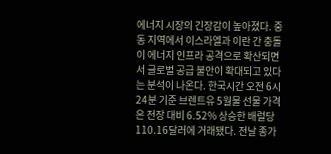에너지 시장의 긴장감이 높아졌다. 중동 지역에서 이스라엘과 이란 간 충돌이 에너지 인프라 공격으로 확산되면서 글로벌 공급 불안이 확대되고 있다는 분석이 나온다. 한국시간 오전 6시24분 기준 브렌트유 5월물 선물 가격은 전장 대비 6.52% 상승한 배럴당 110.16달러에 거래됐다. 전날 종가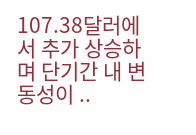107.38달러에서 추가 상승하며 단기간 내 변동성이 ..